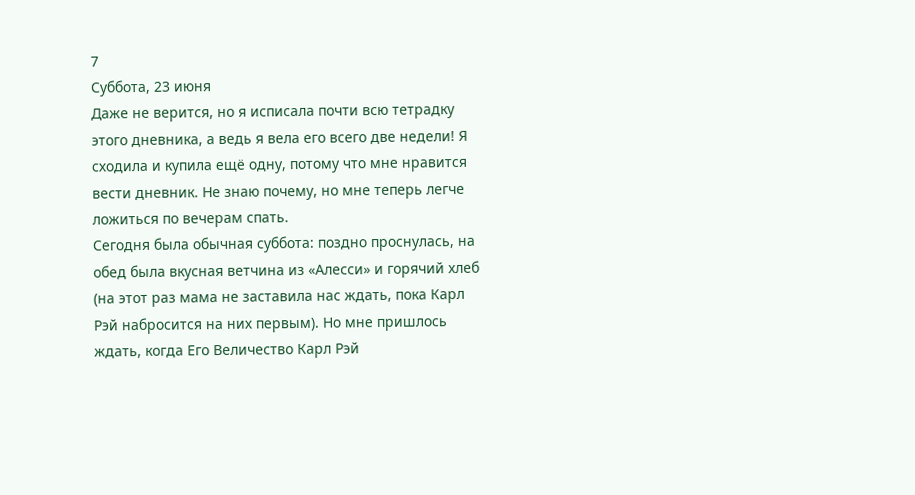7
Суббота, 23 июня
Даже не верится, но я исписала почти всю тетрадку этого дневника, а ведь я вела его всего две недели! Я сходила и купила ещё одну, потому что мне нравится вести дневник. Не знаю почему, но мне теперь легче ложиться по вечерам спать.
Сегодня была обычная суббота: поздно проснулась, на обед была вкусная ветчина из «Алесси» и горячий хлеб (на этот раз мама не заставила нас ждать, пока Карл Рэй набросится на них первым). Но мне пришлось ждать, когда Его Величество Карл Рэй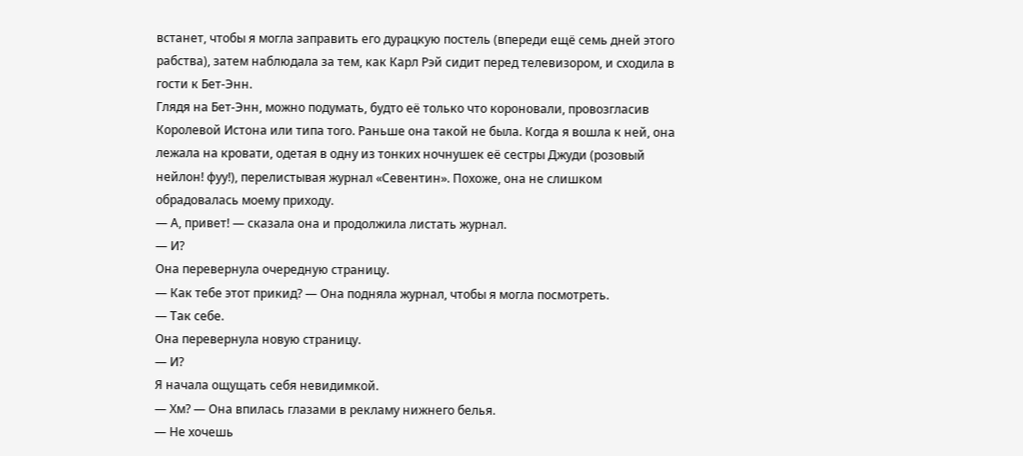встанет, чтобы я могла заправить его дурацкую постель (впереди ещё семь дней этого рабства), затем наблюдала за тем, как Карл Рэй сидит перед телевизором, и сходила в гости к Бет-Энн.
Глядя на Бет-Энн, можно подумать, будто её только что короновали, провозгласив Королевой Истона или типа того. Раньше она такой не была. Когда я вошла к ней, она лежала на кровати, одетая в одну из тонких ночнушек её сестры Джуди (розовый нейлон! фуу!), перелистывая журнал «Севентин». Похоже, она не слишком обрадовалась моему приходу.
— А, привет! — сказала она и продолжила листать журнал.
— И?
Она перевернула очередную страницу.
— Как тебе этот прикид? — Она подняла журнал, чтобы я могла посмотреть.
— Так себе.
Она перевернула новую страницу.
— И?
Я начала ощущать себя невидимкой.
— Хм? — Она впилась глазами в рекламу нижнего белья.
— Не хочешь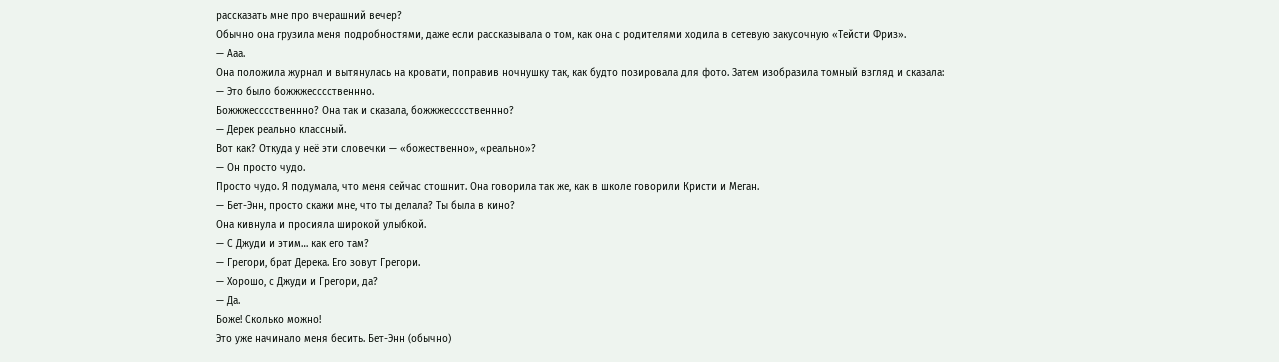рассказать мне про вчерашний вечер?
Обычно она грузила меня подробностями, даже если рассказывала о том, как она с родителями ходила в сетевую закусочную «Тейсти Фриз».
— Ааа.
Она положила журнал и вытянулась на кровати, поправив ночнушку так, как будто позировала для фото. Затем изобразила томный взгляд и сказала:
— Это было божжжесссственнно.
Божжжесссственнно? Она так и сказала, божжжесссственнно?
— Дерек реально классный.
Вот как? Откуда у неё эти словечки — «божественно», «реально»?
— Он просто чудо.
Просто чудо. Я подумала, что меня сейчас стошнит. Она говорила так же, как в школе говорили Кристи и Меган.
— Бет-Энн, просто скажи мне, что ты делала? Ты была в кино?
Она кивнула и просияла широкой улыбкой.
— С Джуди и этим… как его там?
— Грегори, брат Дерека. Его зовут Грегори.
— Хорошо, с Джуди и Грегори, да?
— Да.
Боже! Сколько можно!
Это уже начинало меня бесить. Бет-Энн (обычно)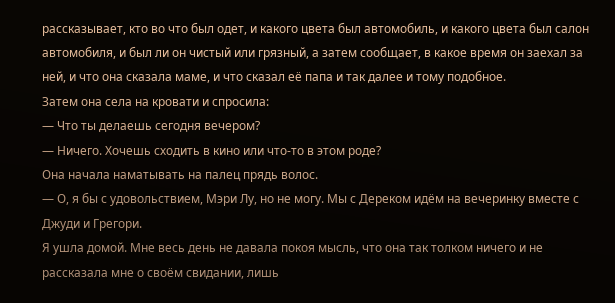рассказывает, кто во что был одет, и какого цвета был автомобиль, и какого цвета был салон автомобиля, и был ли он чистый или грязный, а затем сообщает, в какое время он заехал за ней, и что она сказала маме, и что сказал её папа и так далее и тому подобное.
Затем она села на кровати и спросила:
— Что ты делаешь сегодня вечером?
— Ничего. Хочешь сходить в кино или что-то в этом роде?
Она начала наматывать на палец прядь волос.
— О, я бы с удовольствием, Мэри Лу, но не могу. Мы с Дереком идём на вечеринку вместе с Джуди и Грегори.
Я ушла домой. Мне весь день не давала покоя мысль, что она так толком ничего и не рассказала мне о своём свидании, лишь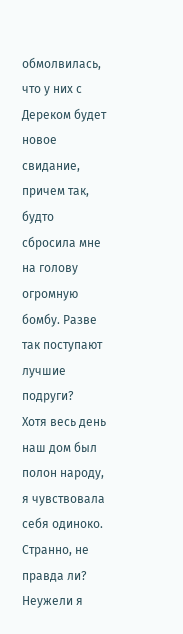обмолвилась, что у них с Дереком будет новое свидание, причем так, будто сбросила мне на голову огромную бомбу. Разве так поступают лучшие подруги?
Хотя весь день наш дом был полон народу, я чувствовала себя одиноко. Странно, не правда ли? Неужели я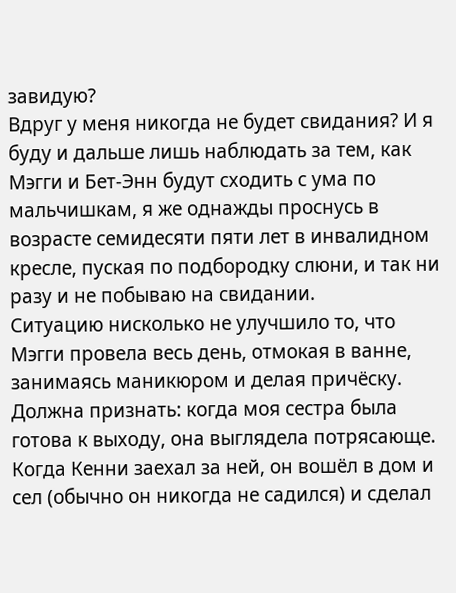завидую?
Вдруг у меня никогда не будет свидания? И я буду и дальше лишь наблюдать за тем, как Мэгги и Бет-Энн будут сходить с ума по мальчишкам, я же однажды проснусь в возрасте семидесяти пяти лет в инвалидном кресле, пуская по подбородку слюни, и так ни разу и не побываю на свидании.
Ситуацию нисколько не улучшило то, что Мэгги провела весь день, отмокая в ванне, занимаясь маникюром и делая причёску. Должна признать: когда моя сестра была готова к выходу, она выглядела потрясающе.
Когда Кенни заехал за ней, он вошёл в дом и сел (обычно он никогда не садился) и сделал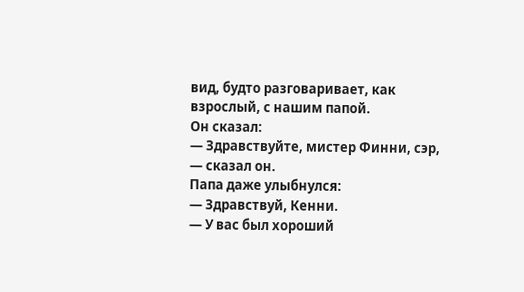вид, будто разговаривает, как взрослый, с нашим папой.
Он сказал:
— Здравствуйте, мистер Финни, сэр, — сказал он.
Папа даже улыбнулся:
— Здравствуй, Кенни.
— У вас был хороший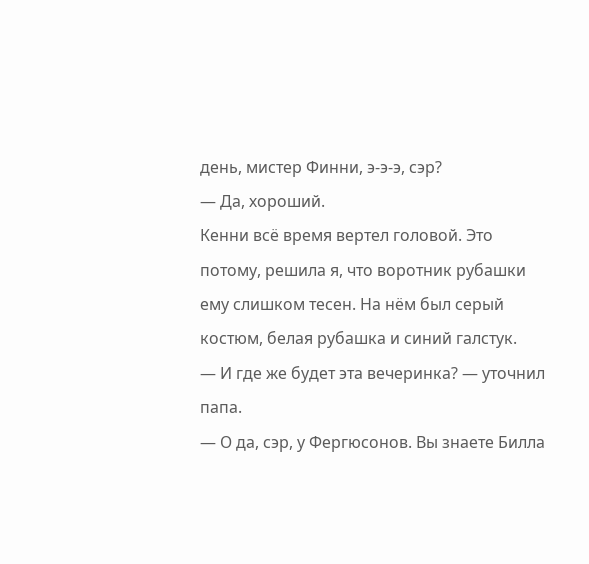день, мистер Финни, э-э-э, сэр?
— Да, хороший.
Кенни всё время вертел головой. Это потому, решила я, что воротник рубашки ему слишком тесен. На нём был серый костюм, белая рубашка и синий галстук.
— И где же будет эта вечеринка? — уточнил папа.
— О да, сэр, у Фергюсонов. Вы знаете Билла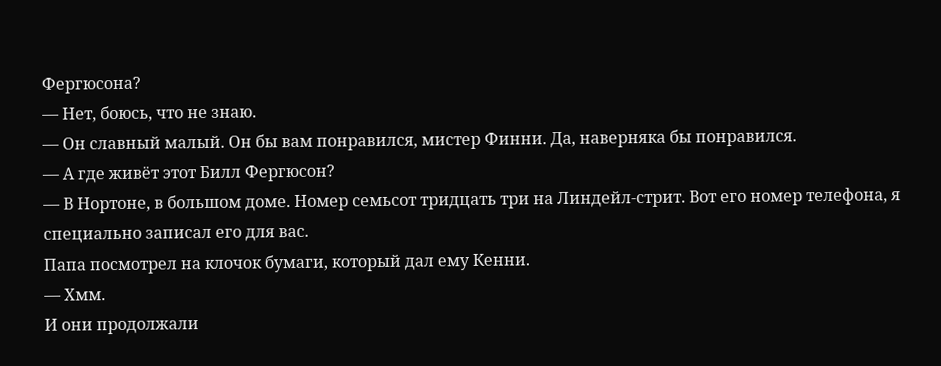Фергюсона?
— Нет, боюсь, что не знаю.
— Он славный малый. Он бы вам понравился, мистер Финни. Да, наверняка бы понравился.
— А где живёт этот Билл Фергюсон?
— В Нортоне, в большом доме. Номер семьсот тридцать три на Линдейл-стрит. Вот его номер телефона, я специально записал его для вас.
Папа посмотрел на клочок бумаги, который дал ему Кенни.
— Хмм.
И они продолжали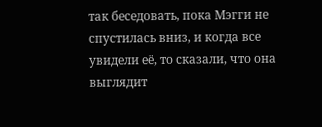так беседовать, пока Мэгги не спустилась вниз, и когда все увидели её, то сказали, что она выглядит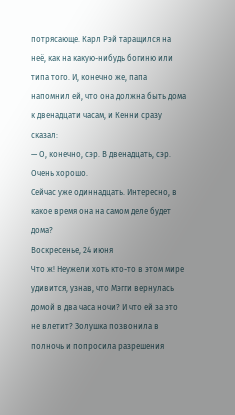потрясающе. Карл Рэй таращился на неё, как на какую-нибудь богиню или типа того. И, конечно же, папа напомнил ей, что она должна быть дома к двенадцати часам, и Кенни сразу сказал:
— О, конечно, сэр. В двенадцать, сэр. Очень хорошо.
Сейчас уже одиннадцать. Интересно, в какое время она на самом деле будет дома?
Воскресенье, 24 июня
Что ж! Неужели хоть кто-то в этом мире удивится, узнав, что Мэгги вернулась домой в два часа ночи? И что ей за это не влетит? Золушка позвонила в полночь и попросила разрешения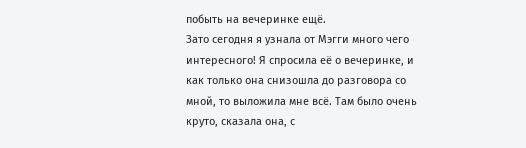побыть на вечеринке ещё.
Зато сегодня я узнала от Мэгги много чего интересного! Я спросила её о вечеринке, и как только она снизошла до разговора со мной, то выложила мне всё. Там было очень круто, сказала она, с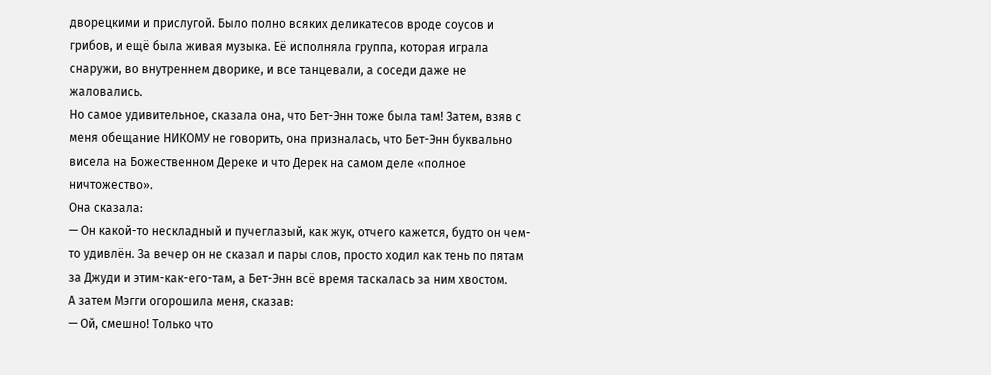дворецкими и прислугой. Было полно всяких деликатесов вроде соусов и грибов, и ещё была живая музыка. Её исполняла группа, которая играла снаружи, во внутреннем дворике, и все танцевали, а соседи даже не жаловались.
Но самое удивительное, сказала она, что Бет-Энн тоже была там! Затем, взяв с меня обещание НИКОМУ не говорить, она призналась, что Бет-Энн буквально висела на Божественном Дереке и что Дерек на самом деле «полное ничтожество».
Она сказала:
— Он какой-то нескладный и пучеглазый, как жук, отчего кажется, будто он чем-то удивлён. За вечер он не сказал и пары слов, просто ходил как тень по пятам за Джуди и этим-как-его-там, а Бет-Энн всё время таскалась за ним хвостом.
А затем Мэгги огорошила меня, сказав:
— Ой, смешно! Только что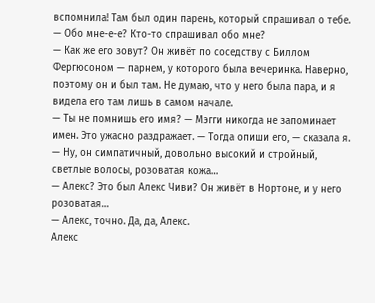вспомнила! Там был один парень, который спрашивал о тебе.
— Обо мне-е-е? Кто-то спрашивал обо мне?
— Как же его зовут? Он живёт по соседству с Биллом Фергюсоном — парнем, у которого была вечеринка. Наверно, поэтому он и был там. Не думаю, что у него была пара, и я видела его там лишь в самом начале.
— Ты не помнишь его имя? — Мэгги никогда не запоминает имен. Это ужасно раздражает. — Тогда опиши его, — сказала я.
— Ну, он симпатичный, довольно высокий и стройный, светлые волосы, розоватая кожа…
— Алекс? Это был Алекс Чиви? Он живёт в Нортоне, и у него розоватая…
— Алекс, точно. Да, да, Алекс.
Алекс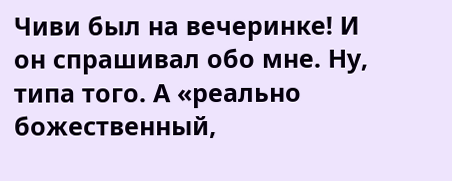Чиви был на вечеринке! И он спрашивал обо мне. Ну, типа того. А «реально божественный,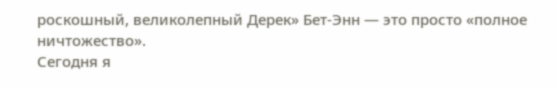роскошный, великолепный Дерек» Бет-Энн — это просто «полное ничтожество».
Сегодня я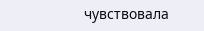чувствовала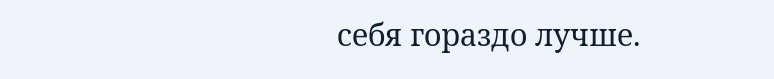себя гораздо лучше.